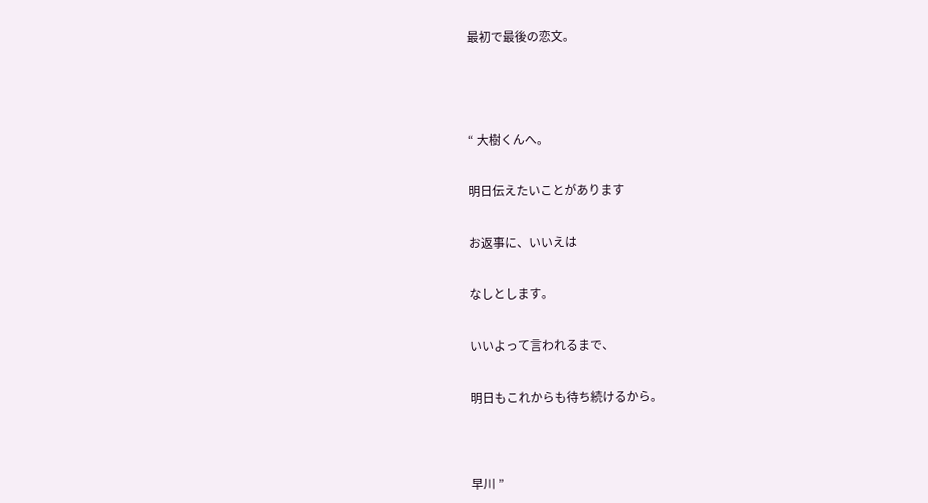最初で最後の恋文。





“ 大樹くんへ。


明日伝えたいことがあります


お返事に、いいえは


なしとします。


いいよって言われるまで、


明日もこれからも待ち続けるから。




早川 ”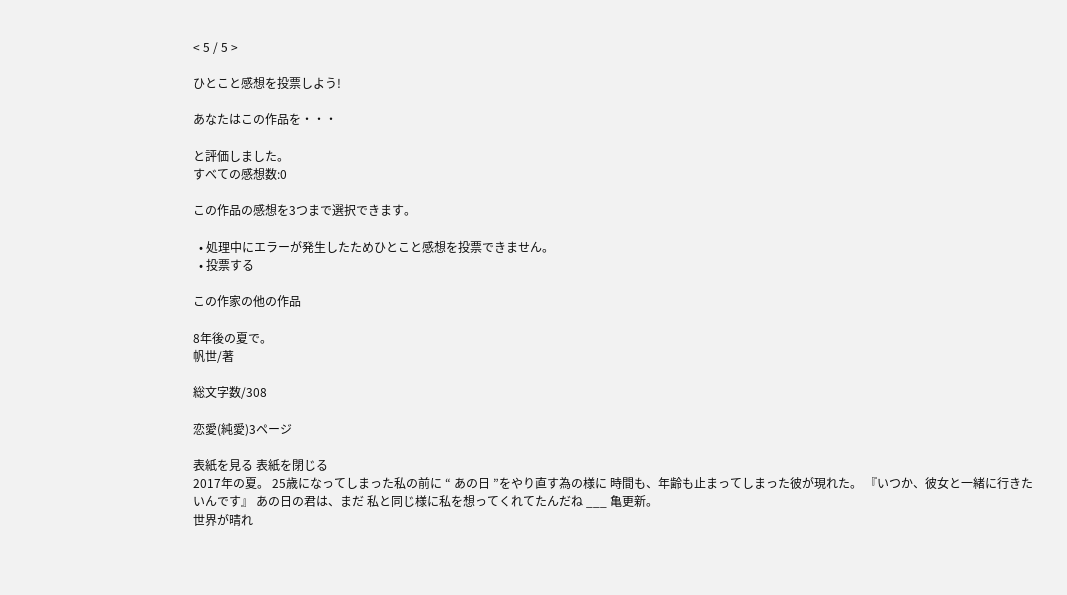< 5 / 5 >

ひとこと感想を投票しよう!

あなたはこの作品を・・・

と評価しました。
すべての感想数:0

この作品の感想を3つまで選択できます。

  • 処理中にエラーが発生したためひとこと感想を投票できません。
  • 投票する

この作家の他の作品

8年後の夏で。
帆世/著

総文字数/308

恋愛(純愛)3ページ

表紙を見る 表紙を閉じる
2017年の夏。 25歳になってしまった私の前に “ あの日 ”をやり直す為の様に 時間も、年齢も止まってしまった彼が現れた。 『いつか、彼女と一緒に行きたいんです』 あの日の君は、まだ 私と同じ様に私を想ってくれてたんだね ___ 亀更新。
世界が晴れ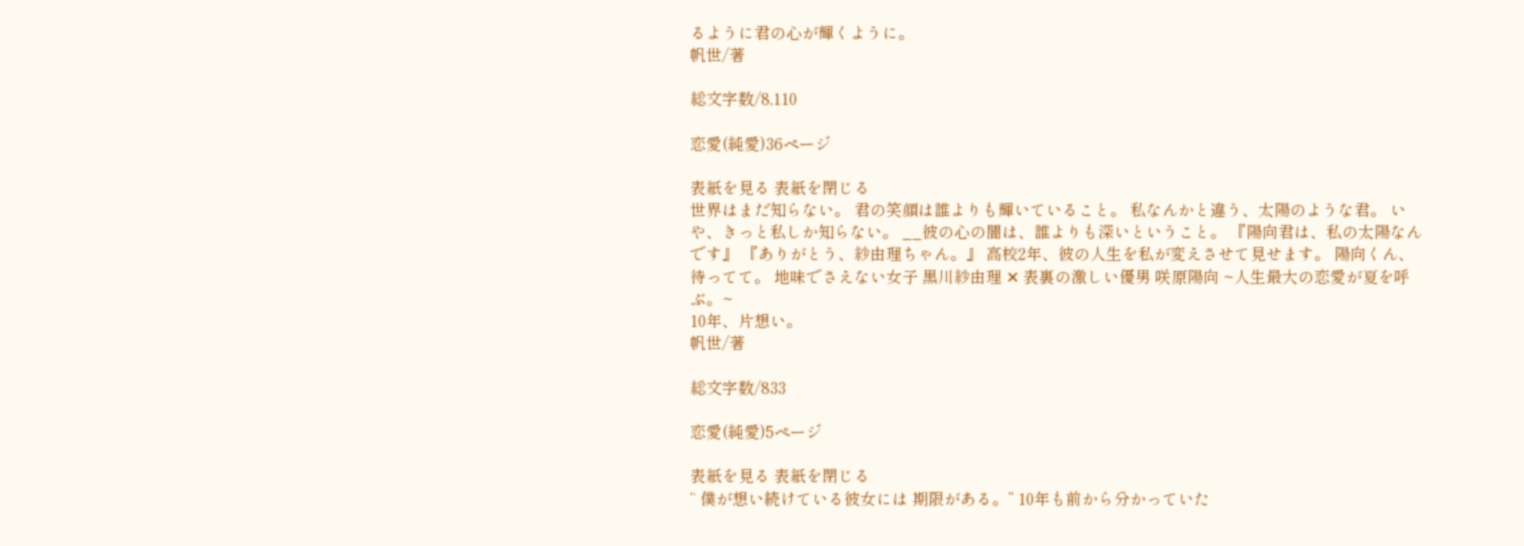るように君の心が輝くように。
帆世/著

総文字数/8,110

恋愛(純愛)36ページ

表紙を見る 表紙を閉じる
世界はまだ知らない。 君の笑顔は誰よりも輝いていること。 私なんかと違う、太陽のような君。 いや、きっと私しか知らない。 __彼の心の闇は、誰よりも深いということ。 『陽向君は、私の太陽なんです』 『ありがとう、紗由理ちゃん。』 高校2年、彼の人生を私が変えさせて見せます。 陽向くん、待ってて。 地味でさえない女子 黒川紗由理 ✕ 表裏の激しい優男 咲原陽向 ~人生最大の恋愛が夏を呼ぶ。~
10年、片想い。
帆世/著

総文字数/833

恋愛(純愛)5ページ

表紙を見る 表紙を閉じる
“ 僕が想い続けている彼女には 期限がある。” 10年も前から分かっていた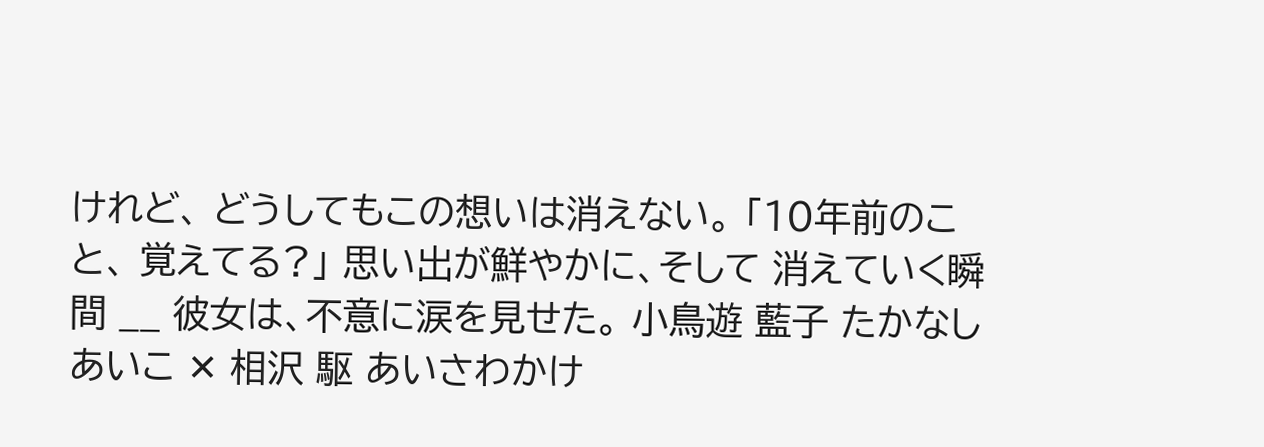けれど、 どうしてもこの想いは消えない。 「10年前のこと、 覚えてる?」 思い出が鮮やかに、そして 消えていく瞬間 __ 彼女は、不意に涙を見せた。 小鳥遊 藍子 たかなしあいこ ✕ 相沢 駆 あいさわかけ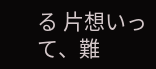る 片想いって、難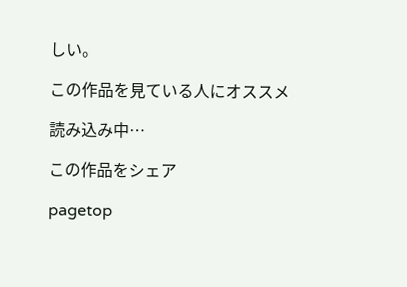しい。

この作品を見ている人にオススメ

読み込み中…

この作品をシェア

pagetop